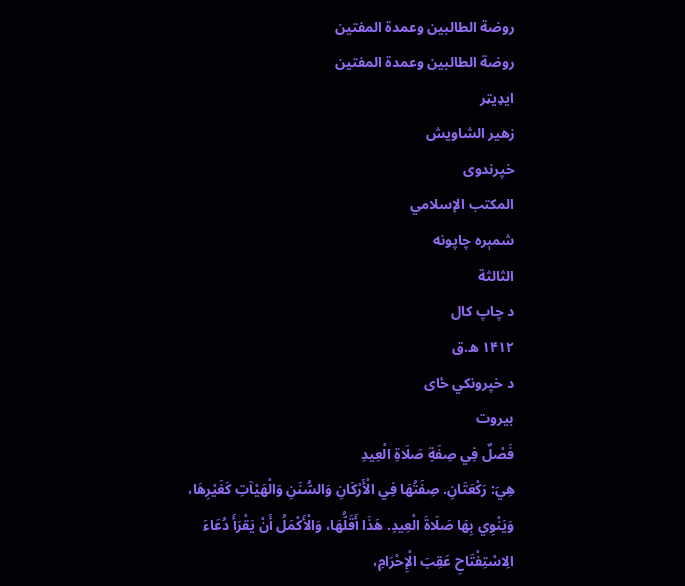روضة الطالبين وعمدة المفتين
روضة الطالبين وعمدة المفتين
ایډیټر
زهير الشاويش
خپرندوی
المكتب الإسلامي
شمېره چاپونه
الثالثة
د چاپ کال
۱۴۱۲ ه.ق
د خپرونکي ځای
بيروت
فَصْلٌ فِي صِفَةِ صَلَاةِ الْعِيدِ
هِيَ: رَكْعَتَانِ. صِفَتُهَا فِي الْأَرْكَانِ وَالسُّنَنِ وَالْهَيْآتِ كَغَيْرِهَا، وَيَنْوِي بِهَا صَلَاةَ الْعِيدِ. هَذَا أَقَلُّهَا، وَالْأَكْمَلُ أَنْ يَقْرَأَ دُعَاءَ الِاسْتِفْتَاحِ عَقِبَ الْإِحْرَامِ،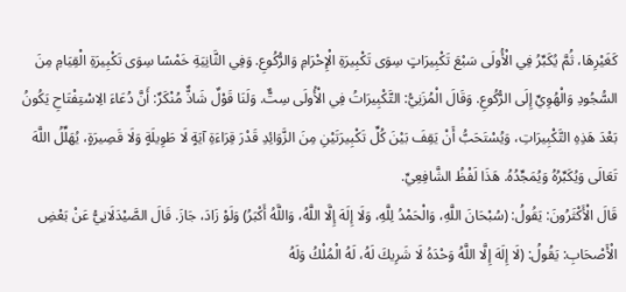كَغَيْرِهَا، ثُمَّ يُكَبِّرُ فِي الْأُولَى سَبْعَ تَكْبِيرَاتٍ سِوَى تَكْبِيرَةِ الْإِحْرَامِ وَالرُّكُوعِ. وَفِي الثَّانِيَةِ خَمْسًا سِوَى تَكْبِيرَةِ الْقِيَامِ مِنَ السُّجُودِ وَالْهُوِيِّ إِلَى الرُّكُوعِ. وَقَالَ الْمُزَنِيُّ: التَّكْبِيرَاتُ فِي الْأُولَى سِتٌّ. وَلَنَا قَوْلٌ شَاذٌّ مُنْكَرٌ: أَنَّ دُعَاءَ الِاسْتِفْتَاحِ يَكُونُ بَعْدَ هَذِهِ التَّكْبِيرَاتِ، وَيُسْتَحَبُّ أَنْ يَقِفَ بَيْنَ كُلِّ تَكْبِيرَتَيْنِ مِنَ الزَّوَائِدِ قَدْرَ قِرَاءَةِ آيَةٍ لَا طَوِيلَةٍ وَلَا قَصِيرَةٍ، يُهَلِّلُ اللَّهَ تَعَالَى وَيُكَبِّرُهُ وَيُمَجِّدُهُ. هَذَا لَفْظُ الشَّافِعِيِّ.
قَالَ الْأَكْثَرُونَ: يَقُولُ: (سُبْحَانَ اللَّهِ، وَالْحَمْدُ لِلَّهِ، وَلَا إِلَهَ إِلَّا اللَّهُ، وَاللَّهُ أَكْبَرُ) وَلَوْ زَادَ، جَازَ. قَالَ الصَّيْدَلَانِيُّ عَنْ بَعْضِ الْأَصْحَابِ: يَقُولُ: (لَا إِلَهَ إِلَّا اللَّهُ وَحْدَهُ لَا شَرِيكَ لَهُ، لَهُ الْمُلْكُ وَلَهُ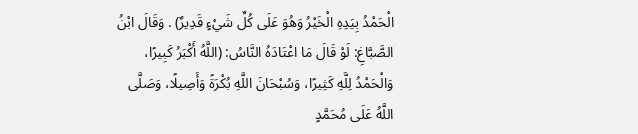الْحَمْدُ بِيَدِهِ الْخَيْرُ وَهُوَ عَلَى كُلِّ شَيْءٍ قَدِيرٌ) . وَقَالَ ابْنُ الصَّبَّاغِ: لَوْ قَالَ مَا اعْتَادَهُ النَّاسُ: (اللَّهُ أَكْبَرُ كَبِيرًا، وَالْحَمْدُ لِلَّهِ كَثِيرًا، وَسُبْحَانَ اللَّهِ بُكْرَةً وَأَصِيلًا، وَصَلَّى اللَّهُ عَلَى مُحَمَّدٍ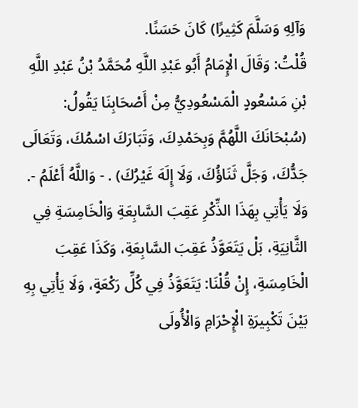وَآلِهِ وَسَلَّمَ كَثِيرًا) كَانَ حَسَنًا.
قُلْتُ: وَقَالَ الْإِمَامُ أَبُو عَبْدِ اللَّهِ مُحَمَّدُ بْنُ عَبْدِ اللَّهِ بْنِ مَسْعُودٍ الْمَسْعُودِيُّ مِنْ أَصْحَابِنَا يَقُولُ: (سُبْحَانَكَ اللَّهُمَّ وَبِحَمْدِكَ، وَتَبَارَكَ اسْمُكَ، وَتَعَالَى جَدُّكَ، وَجَلَّ ثَنَاؤُكَ، وَلَا إِلَهَ غَيْرُكَ) . - وَاللَّهُ أَعْلَمُ -.
وَلَا يَأْتِي بِهَذَا الذِّكْرِ عَقِبَ السَّابِعَةِ وَالْخَامِسَةِ فِي الثَّانِيَةِ، بَلْ يَتَعَوَّذُ عَقِبَ السَّابِعَةِ، وَكَذَا عَقِبَ الْخَامِسَةِ، إِنْ قُلْنَا: يَتَعَوَّذُ فِي كُلِّ رَكْعَةٍ، وَلَا يَأْتِي بِهِ بَيْنَ تَكْبِيرَةِ الْإِحْرَامِ وَالْأُولَى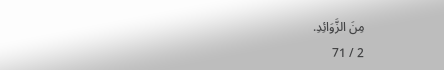مِنَ الزَّوَائِدِ.
2 / 71